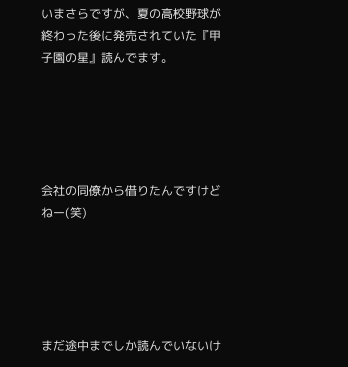いまさらですが、夏の高校野球が終わった後に発売されていた『甲子園の星』読んでます。





会社の同僚から借りたんですけどねー(笑)





まだ途中までしか読んでいないけ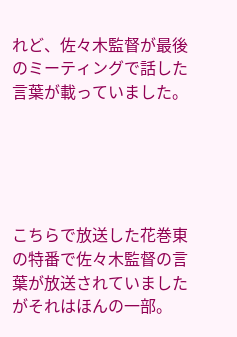れど、佐々木監督が最後のミーティングで話した言葉が載っていました。





こちらで放送した花巻東の特番で佐々木監督の言葉が放送されていましたがそれはほんの一部。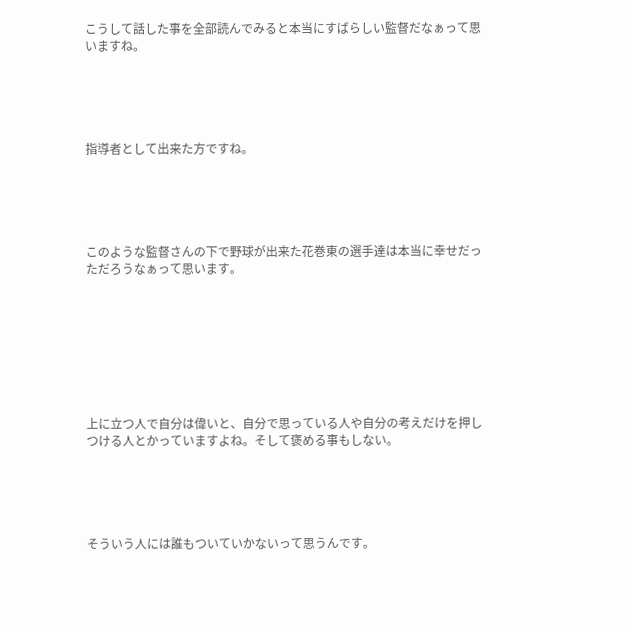こうして話した事を全部読んでみると本当にすばらしい監督だなぁって思いますね。





指導者として出来た方ですね。





このような監督さんの下で野球が出来た花巻東の選手達は本当に幸せだっただろうなぁって思います。








上に立つ人で自分は偉いと、自分で思っている人や自分の考えだけを押しつける人とかっていますよね。そして褒める事もしない。





そういう人には誰もついていかないって思うんです。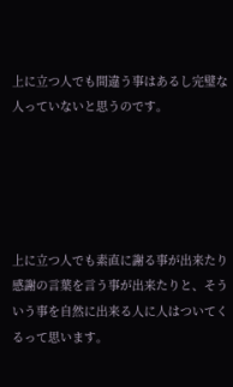上に立つ人でも間違う事はあるし完璧な人っていないと思うのです。





上に立つ人でも素直に謝る事が出来たり感謝の言葉を言う事が出来たりと、そういう事を自然に出来る人に人はついてくるって思います。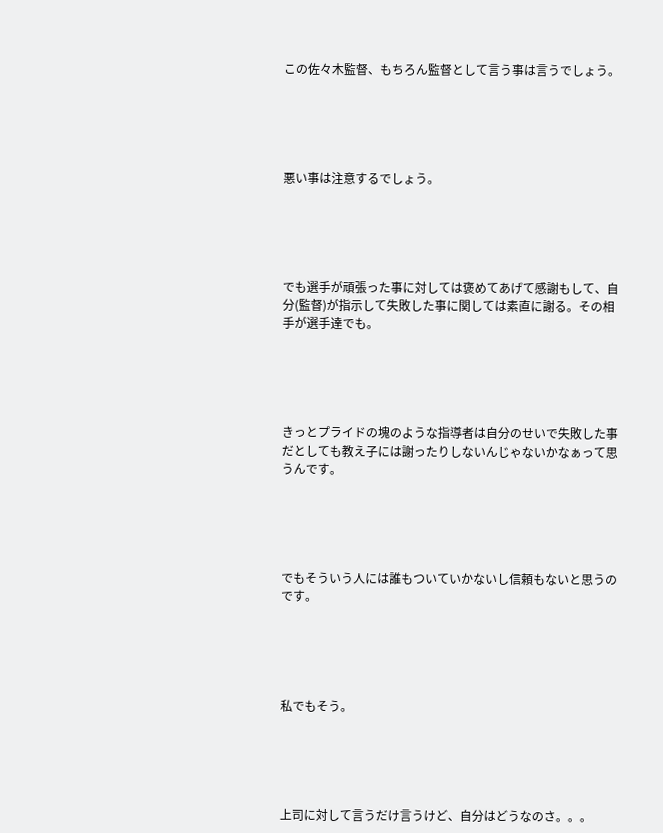この佐々木監督、もちろん監督として言う事は言うでしょう。





悪い事は注意するでしょう。





でも選手が頑張った事に対しては褒めてあげて感謝もして、自分(監督)が指示して失敗した事に関しては素直に謝る。その相手が選手達でも。





きっとプライドの塊のような指導者は自分のせいで失敗した事だとしても教え子には謝ったりしないんじゃないかなぁって思うんです。





でもそういう人には誰もついていかないし信頼もないと思うのです。





私でもそう。





上司に対して言うだけ言うけど、自分はどうなのさ。。。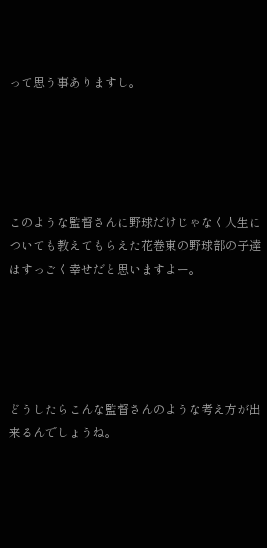って思う事ありますし。





このような監督さんに野球だけじゃなく人生についても教えてもらえた花巻東の野球部の子達はすっごく幸せだと思いますよー。





どうしたらこんな監督さんのような考え方が出来るんでしょうね。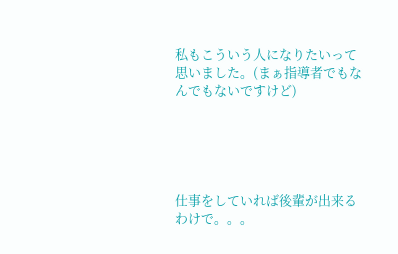私もこういう人になりたいって思いました。(まぁ指導者でもなんでもないですけど)





仕事をしていれば後輩が出来るわけで。。。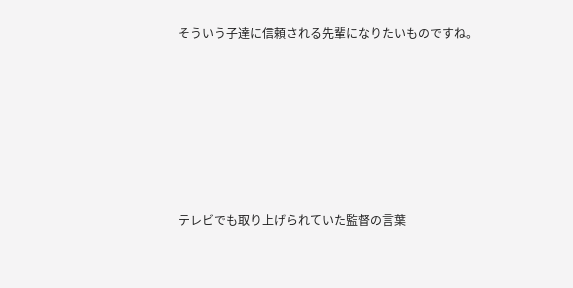そういう子達に信頼される先輩になりたいものですね。








テレビでも取り上げられていた監督の言葉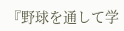『野球を通して学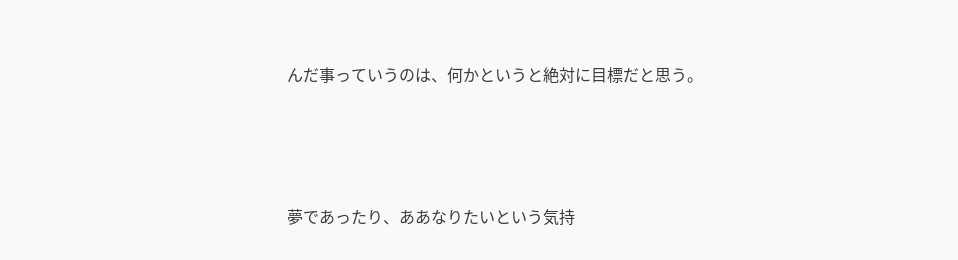んだ事っていうのは、何かというと絶対に目標だと思う。




夢であったり、ああなりたいという気持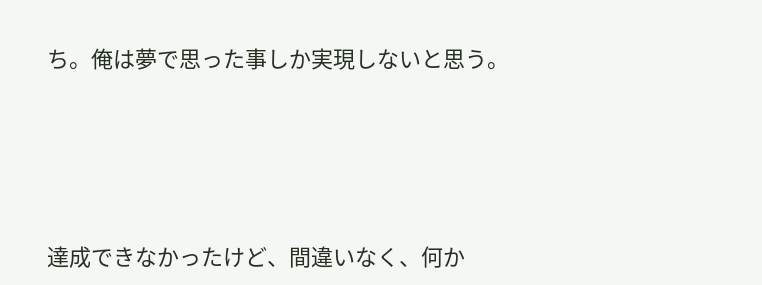ち。俺は夢で思った事しか実現しないと思う。





達成できなかったけど、間違いなく、何か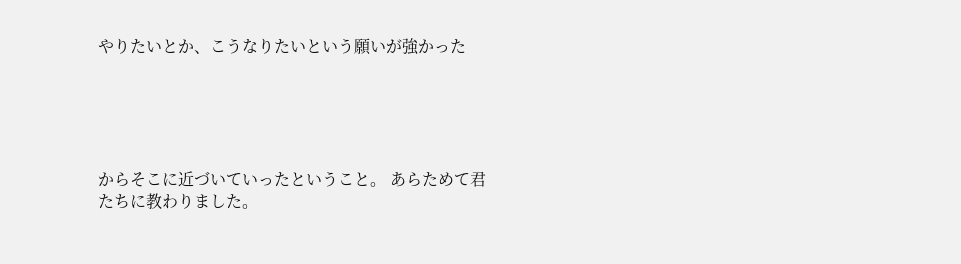やりたいとか、こうなりたいという願いが強かった





からそこに近づいていったということ。 あらためて君たちに教わりました。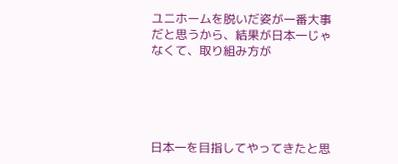ユニホームを脱いだ姿が一番大事だと思うから、結果が日本一じゃなくて、取り組み方が





日本一を目指してやってきたと思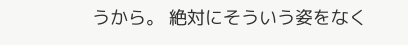うから。 絶対にそういう姿をなく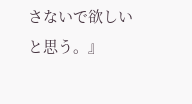さないで欲しいと思う。』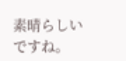素晴らしいですね。